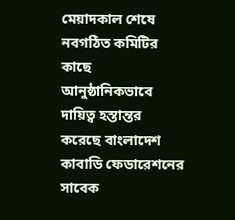মেয়াদকাল শেষে নবগঠিত কমিটির কাছে আনুষ্ঠানিকভাবে দায়িত্ব হস্তান্তর করেছে বাংলাদেশ কাবাডি ফেডারেশনের সাবেক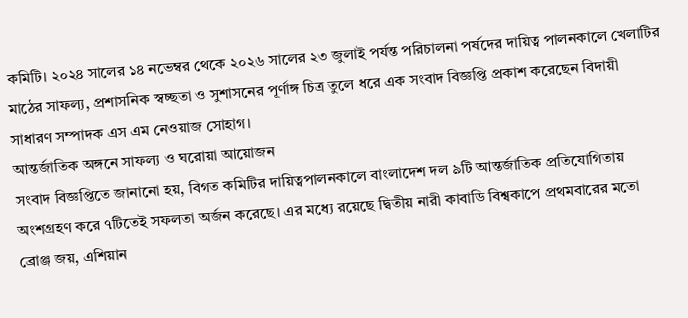কমিটি। ২০২৪ সালের ১৪ নভেম্বর থেকে ২০২৬ সালের ২৩ জুলাই পর্যন্ত পরিচালনা পর্ষদের দায়িত্ব পালনকালে খেলাটির মাঠের সাফল্য, প্রশাসনিক স্বচ্ছতা ও সুশাসনের পূর্ণাঙ্গ চিত্র তুলে ধরে এক সংবাদ বিজ্ঞপ্তি প্রকাশ করেছেন বিদায়ী সাধারণ সম্পাদক এস এম নেওয়াজ সোহাগ।
আন্তর্জাতিক অঙ্গনে সাফল্য ও ঘরোয়া আয়োজন
সংবাদ বিজ্ঞপ্তিতে জানানো হয়, বিগত কমিটির দায়িত্বপালনকালে বাংলাদেশ দল ৯টি আন্তর্জাতিক প্রতিযোগিতায় অংশগ্রহণ করে ৭টিতেই সফলতা অর্জন করেছে। এর মধ্যে রয়েছে দ্বিতীয় নারী কাবাডি বিশ্বকাপে প্রথমবারের মতো ব্রোঞ্জ জয়, এশিয়ান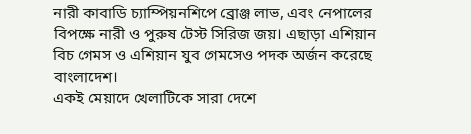নারী কাবাডি চ্যাম্পিয়নশিপে ব্রোঞ্জ লাভ, এবং নেপালের বিপক্ষে নারী ও পুরুষ টেস্ট সিরিজ জয়। এছাড়া এশিয়ান বিচ গেমস ও এশিয়ান যুব গেমসেও পদক অর্জন করেছে বাংলাদেশ।
একই মেয়াদে খেলাটিকে সারা দেশে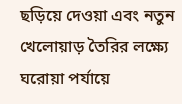ছড়িয়ে দেওয়া এবং নতুন খেলোয়াড় তৈরির লক্ষ্যে ঘরোয়া পর্যায়ে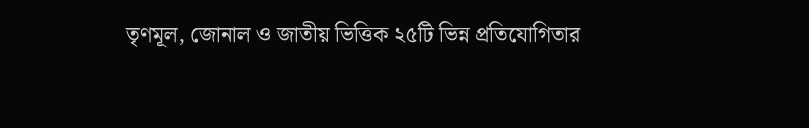তৃণমূল, জোনাল ও জাতীয় ভিত্তিক ২৫টি ভিন্ন প্রতিযোগিতার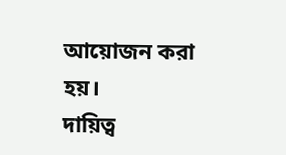আয়োজন করা হয়।
দায়িত্ব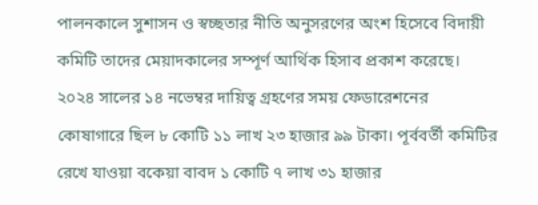পালনকালে সুশাসন ও স্বচ্ছতার নীতি অনুসরণের অংশ হিসেবে বিদায়ী কমিটি তাদের মেয়াদকালের সম্পূর্ণ আর্থিক হিসাব প্রকাশ করেছে। ২০২৪ সালের ১৪ নভেম্বর দায়িত্ব গ্রহণের সময় ফেডারেশনের কোষাগারে ছিল ৮ কোটি ১১ লাখ ২৩ হাজার ৯৯ টাকা। পূর্ববর্তী কমিটির রেখে যাওয়া বকেয়া বাবদ ১ কোটি ৭ লাখ ৩১ হাজার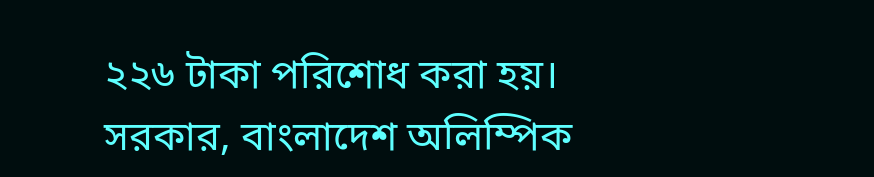২২৬ টাকা পরিশোধ করা হয়। সরকার, বাংলাদেশ অলিম্পিক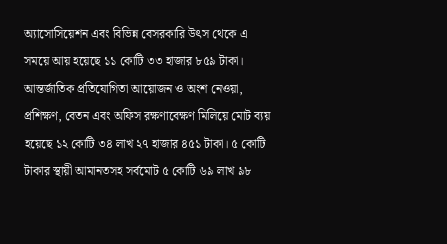অ্যাসোসিয়েশন এবং বিভিন্ন বেসরকারি উৎস থেকে এ সময়ে আয় হয়েছে ১১ কোটি ৩৩ হাজার ৮৫৯ টাকা।
আন্তর্জাতিক প্রতিযোগিতা আয়োজন ও অংশ নেওয়া, প্রশিক্ষণ, বেতন এবং অফিস রক্ষণাবেক্ষণ মিলিয়ে মোট ব্যয় হয়েছে ১২ কোটি ৩৪ লাখ ২৭ হাজার ৪৫১ টাকা। ৫ কোটি টাকার স্থায়ী আমানতসহ সর্বমোট ৫ কোটি ৬৯ লাখ ৯৮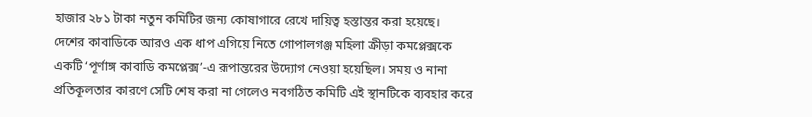হাজার ২৮১ টাকা নতুন কমিটির জন্য কোষাগারে রেখে দায়িত্ব হস্তান্তর করা হয়েছে।
দেশের কাবাডিকে আরও এক ধাপ এগিয়ে নিতে গোপালগঞ্জ মহিলা ক্রীড়া কমপ্লেক্সকে একটি ‘পূর্ণাঙ্গ কাবাডি কমপ্লেক্স’-এ রূপান্তরের উদ্যোগ নেওয়া হয়েছিল। সময় ও নানা প্রতিকূলতার কারণে সেটি শেষ করা না গেলেও নবগঠিত কমিটি এই স্থানটিকে ব্যবহার করে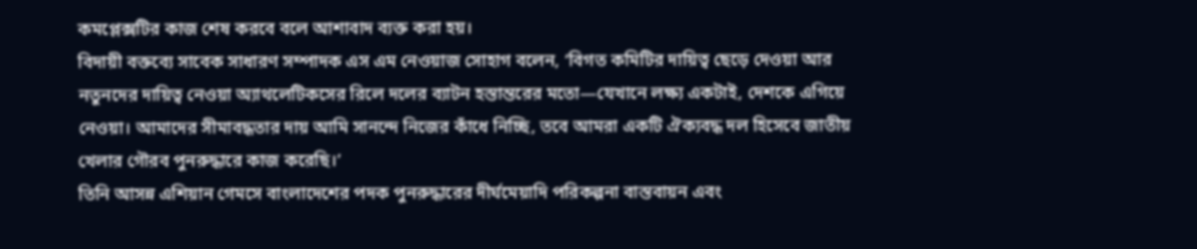কমপ্লেক্সটির কাজ শেষ করবে বলে আশাবাদ ব্যক্ত করা হয়।
বিদায়ী বক্তব্যে সাবেক সাধারণ সম্পাদক এস এম নেওয়াজ সোহাগ বলেন, ‘বিগত কমিটির দায়িত্ব ছেড়ে দেওয়া আর নতুনদের দায়িত্ব নেওয়া অ্যাথলেটিকসের রিলে দলের ব্যাটন হস্তান্তরের মতো—যেখানে লক্ষ্য একটাই, দেশকে এগিয়ে নেওয়া। আমাদের সীমাবদ্ধতার দায় আমি সানন্দে নিজের কাঁধে নিচ্ছি, তবে আমরা একটি ঐক্যবদ্ধ দল হিসেবে জাতীয় খেলার গৌরব পুনরুদ্ধারে কাজ করেছি।’
তিনি আসন্ন এশিয়ান গেমসে বাংলাদেশের পদক পুনরুদ্ধারের দীর্ঘমেয়াদি পরিকল্পনা বাস্তবায়ন এবং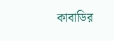কাবাডির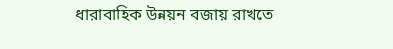ধারাবাহিক উন্নয়ন বজায় রাখতে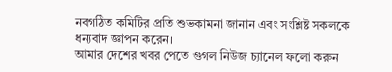নবগঠিত কমিটির প্রতি শুভকামনা জানান এবং সংশ্লিষ্ট সকলকে ধন্যবাদ জ্ঞাপন করেন।
আমার দেশের খবর পেতে গুগল নিউজ চ্যানেল ফলো করুন